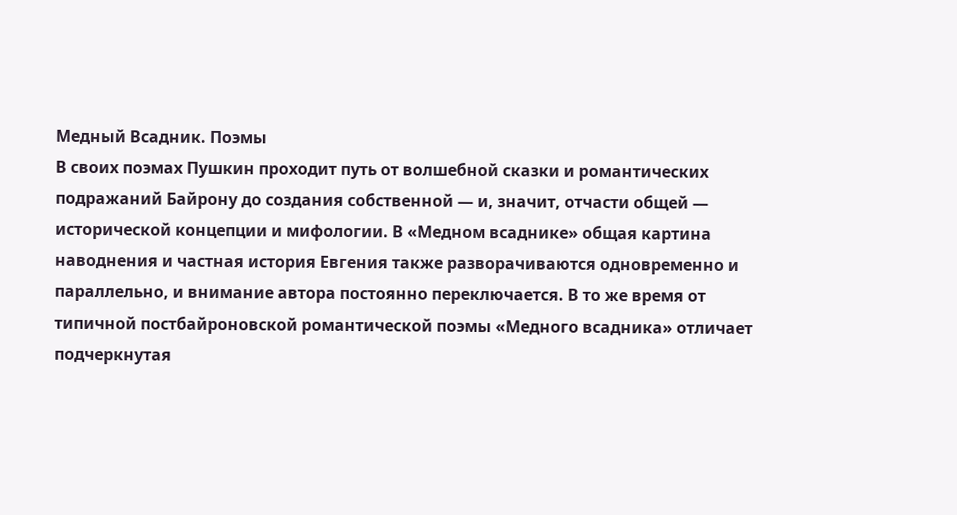Медный Всадник. Поэмы
В своих поэмах Пушкин проходит путь от волшебной сказки и романтических подражаний Байрону до создания собственной — и, значит, отчасти общей — исторической концепции и мифологии. В «Медном всаднике» общая картина наводнения и частная история Евгения также разворачиваются одновременно и параллельно, и внимание автора постоянно переключается. В то же время от типичной постбайроновской романтической поэмы «Медного всадника» отличает подчеркнутая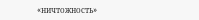«ничтожность»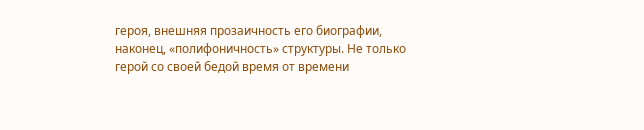героя, внешняя прозаичность его биографии, наконец, «полифоничность» структуры. Не только герой со своей бедой время от времени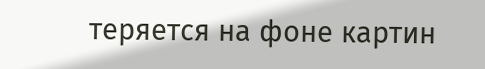теряется на фоне картин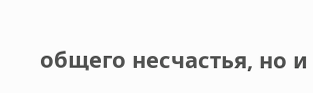общего несчастья, но и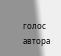голос автора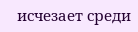исчезает среди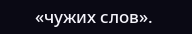«чужих слов».